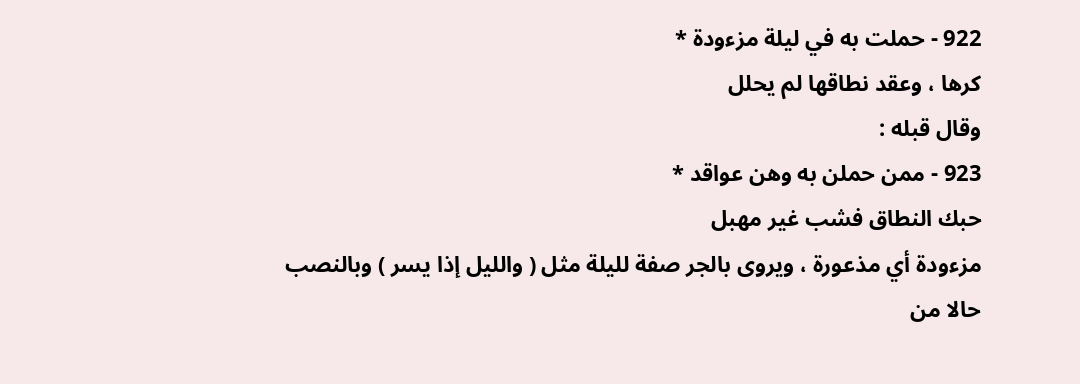922 - حملت به في ليلة مزءودة *
كرها ، وعقد نطاقها لم يحلل
وقال قبله :
923 - ممن حملن به وهن عواقد *
حبك النطاق فشب غير مهبل
مزءودة أي مذعورة ، ويروى بالجر صفة لليلة مثل ( والليل إذا يسر ) وبالنصب
حالا من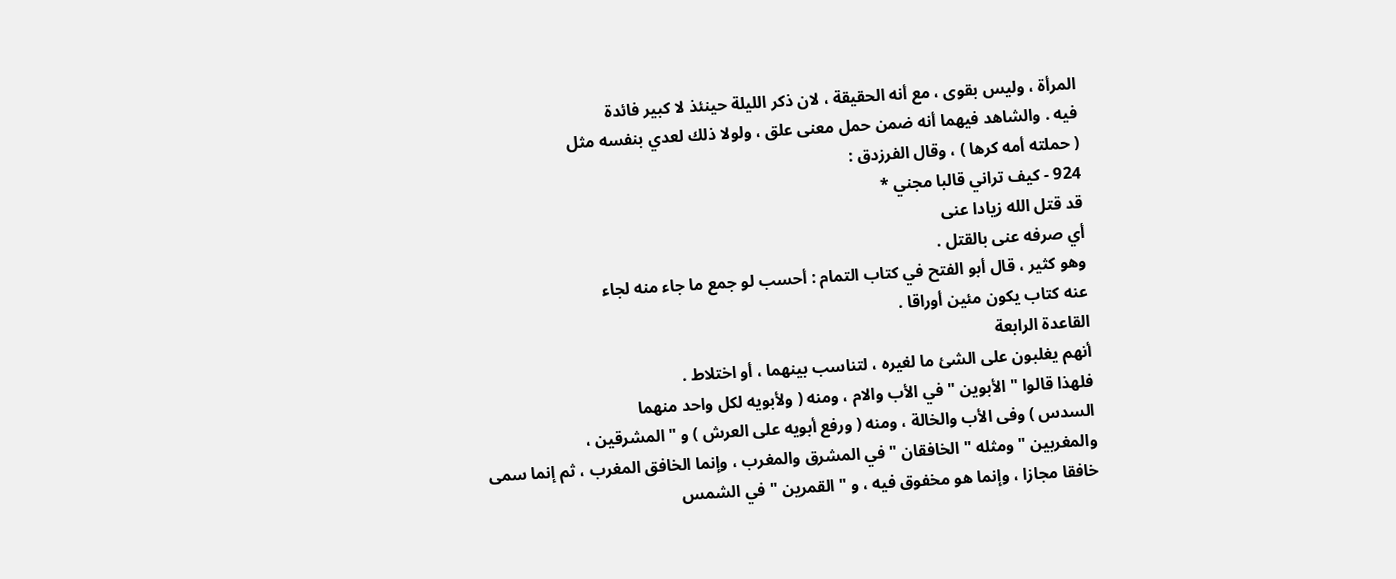المرأة ، وليس بقوى ، مع أنه الحقيقة ، لان ذكر الليلة حينئذ لا كبير فائدة
فيه . والشاهد فيهما أنه ضمن حمل معنى علق ، ولولا ذلك لعدي بنفسه مثل
( حملته أمه كرها ) ، وقال الفرزدق :
924 - كيف تراني قالبا مجني *
قد قتل الله زيادا عنى
أي صرفه عنى بالقتل .
وهو كثير ، قال أبو الفتح في كتاب التمام : أحسب لو جمع ما جاء منه لجاء
عنه كتاب يكون مئين أوراقا .
القاعدة الرابعة
أنهم يغلبون على الشئ ما لغيره ، لتناسب بينهما ، أو اختلاط .
فلهذا قالوا " الأبوين " في الأب والام ، ومنه ( ولأبويه لكل واحد منهما
السدس ) وفى الأب والخالة ، ومنه ( ورفع أبويه على العرش ) و " المشرقين ،
والمغربين " ومثله " الخافقان " في المشرق والمغرب ، وإنما الخافق المغرب ، ثم إنما سمى
خافقا مجازا ، وإنما هو مخفوق فيه ، و " القمرين " في الشمس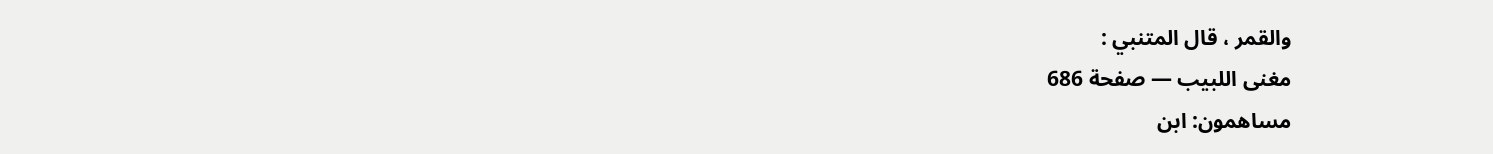والقمر ، قال المتنبي :
مغنى اللبيب — صفحة 686
مساهمون: ابن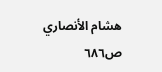هشام الأنصاري
ص٦٨٦